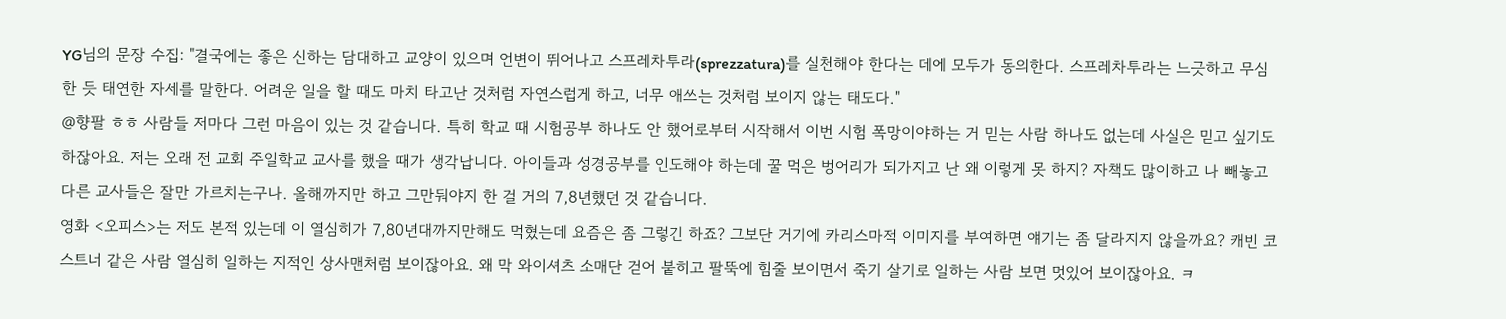YG님의 문장 수집: "결국에는 좋은 신하는 담대하고 교양이 있으며 언변이 뛰어나고 스프레차투라(sprezzatura)를 실천해야 한다는 데에 모두가 동의한다. 스프레차투라는 느긋하고 무심한 듯 태연한 자세를 말한다. 어려운 일을 할 때도 마치 타고난 것처럼 자연스럽게 하고, 너무 애쓰는 것처럼 보이지 않는 태도다."
@향팔 ㅎㅎ 사람들 저마다 그런 마음이 있는 것 같습니다. 특히 학교 때 시험공부 하나도 안 했어로부터 시작해서 이번 시험 폭망이야하는 거 믿는 사람 하나도 없는데 사실은 믿고 싶기도 하잖아요. 저는 오래 전 교회 주일학교 교사를 했을 때가 생각납니다. 아이들과 성경공부를 인도해야 하는데 꿀 먹은 벙어리가 되가지고 난 왜 이렇게 못 하지? 자책도 많이하고 나 빼놓고 다른 교사들은 잘만 가르치는구나. 올해까지만 하고 그만둬야지 한 걸 거의 7,8년했던 것 같습니다.
영화 <오피스>는 저도 본적 있는데 이 열심히가 7,80년대까지만해도 먹혔는데 요즘은 좀 그렇긴 하죠? 그보단 거기에 카리스마적 이미지를 부여하면 얘기는 좀 달라지지 않을까요? 캐빈 코스트너 같은 사람 열심히 일하는 지적인 상사맨처럼 보이잖아요. 왜 막 와이셔츠 소매단 걷어 붙히고 팔뚝에 힘줄 보이면서 죽기 살기로 일하는 사람 보면 멋있어 보이잖아요. ㅋ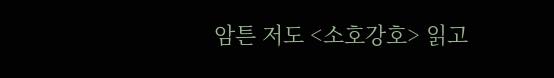암튼 저도 <소호강호> 읽고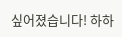싶어졌습니다! 하하